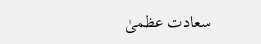سعادت عظمیٰ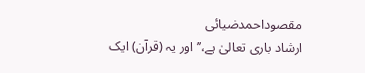مقصوداحمدضیائی
ارشاد باری تعالیٰ ہے،’’ اور یہ (قرآن) ایک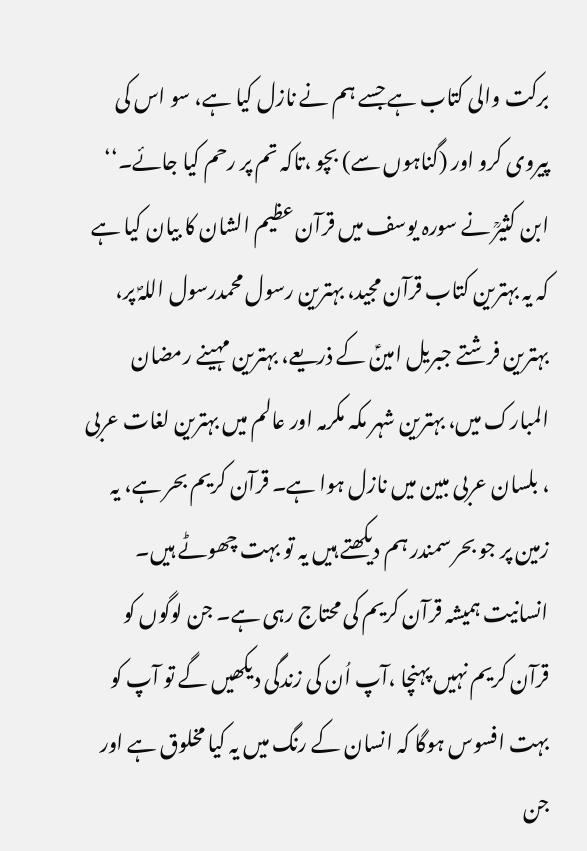برکت والی کتاب ہے جسے ہم نے نازل کیا ہے، سو اس کی پیروی کرو اور (گناہوں سے) بچو ،تاکہ تم پر رحم کیا جائے۔‘‘ ابن کثیرؒ نے سورہ یوسف میں قرآن عظیم الشان کا بیان کیا ہے کہ یہ بہترین کتاب قرآن مجید، بہترین رسول محمدرسول اللہؐ پر، بہترین فرشتے جبریل امینؑ کے ذریعے، بہترین مہینے رمضان المبارک میں، بہترین شہر مکہ مکرمہ اور عالم میں بہترین لغات عربی ، بلسان عربی مبین میں نازل ہوا ہے۔ قرآن کریم بحر ہے، یہ زمین پر جو بحر سمندر ہم دیکھتے ہیں یہ تو بہت چھوٹے ہیں۔ انسانیت ہمیشہ قرآن کریم کی محتاج رہی ہے۔ جن لوگوں کو قرآن کریم نہیں پہنچا ،آپ اُن کی زندگی دیکھیں گے تو آپ کو بہت افسوس ہوگا کہ انسان کے رنگ میں یہ کیا مخلوق ہے اور جن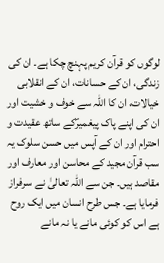لوگوں کو قرآن کریم پہنچ چکا ہے۔ ان کی زندگی، ان کے حسانات، ان کے انقلابی خیالات، ان کا اللہ سے خوف و خشیت اور ان کی اپنے پاک پیغمیرؐکے ساتھ عقیدت و احترام اور ان کے آپس میں حسن سلوک یہ سب قرآن مجید کے محاسن اور معارف اور مقاصد ہیں۔ جن سے اللّٰہ تعالیٰ نے سرفراز فرمایا ہے۔ جس طرح انسان میں ایک روح ہے اس کو کوئی مانے یا نہ مانے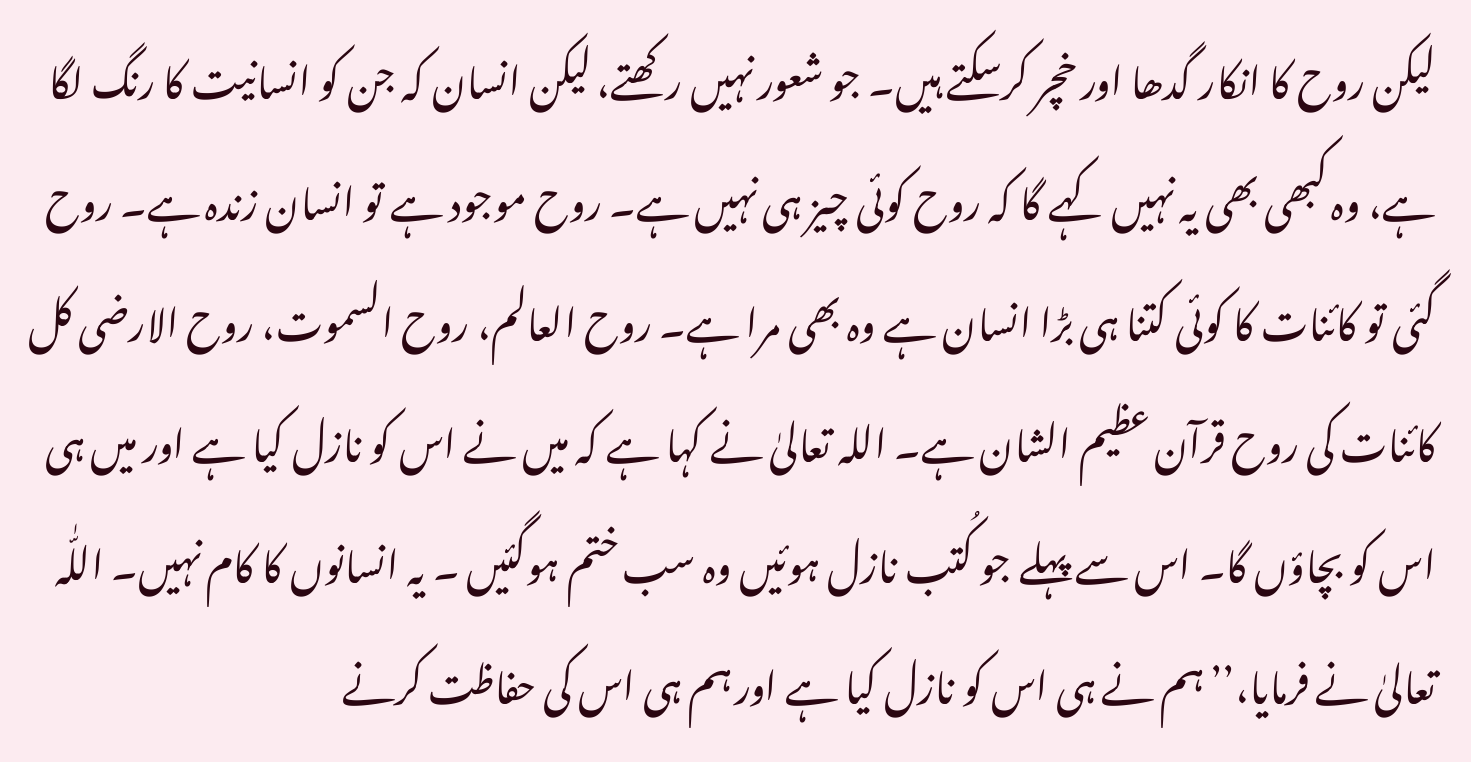لیکن روح کا انکار گدھا اور خچر کرسکتے ہیں۔ جو شعور نہیں رکھتے، لیکن انسان کہ جن کو انسانیت کا رنگ لگا ہے، وہ کبھی بھی یہ نہیں کہے گا کہ روح کوئی چیز ہی نہیں ہے۔ روح موجود ہے تو انسان زندہ ہے۔ روح گئی تو کائنات کا کوئی کتنا ہی بڑا انسان ہے وہ بھی مرا ہے۔ روح العالم، روح السموت، روح الارضی کل کائنات کی روح قرآن عظیم الشان ہے۔ اللہ تعالیٰ نے کہا ہے کہ میں نے اس کو نازل کیا ہے اور میں ہی اس کو بچاؤں گا۔ اس سے پہلے جو کُتب نازل ہوئیں وہ سب ختم ہوگئیں ۔ یہ انسانوں کا کام نہیں۔ اللّٰہ تعالیٰ نے فرمایا،’’ہم نے ہی اس کو نازل کیا ہے اور ہم ہی اس کی حفاظت کرنے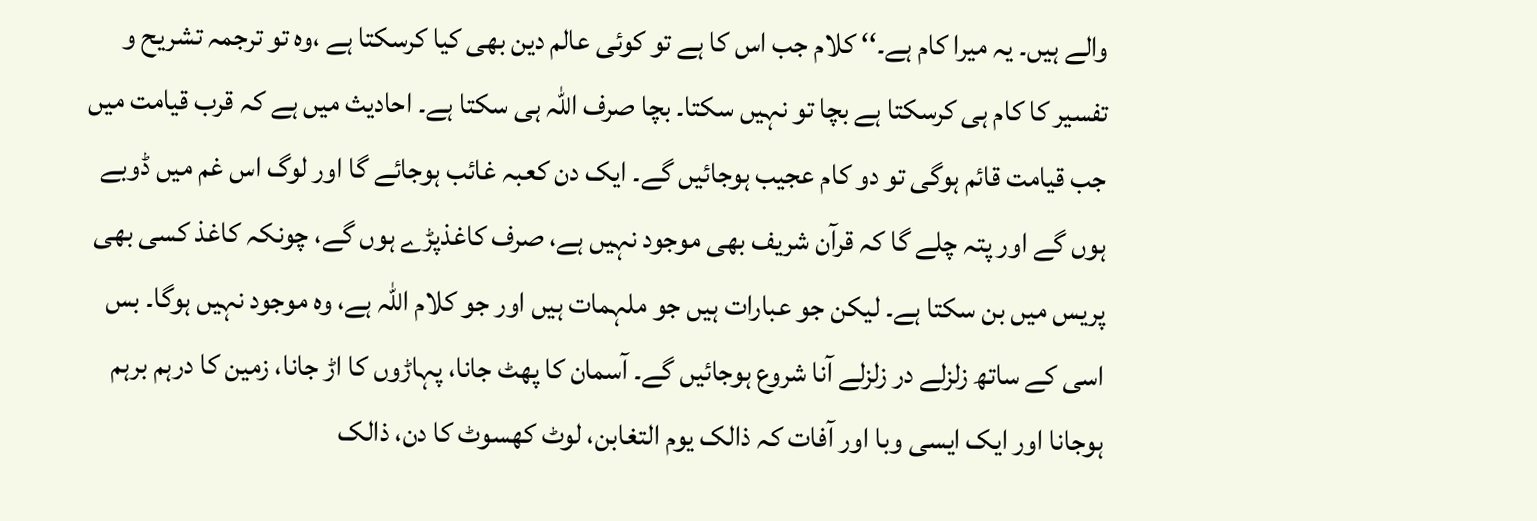والے ہیں۔ یہ میرا کام ہے۔‘‘ کلام جب اس کا ہے تو کوئی عالم دین بھی کیا کرسکتا ہے ،وہ تو ترجمہ تشریح و تفسیر کا کام ہی کرسکتا ہے بچا تو نہیں سکتا۔ بچا صرف اللہ ہی سکتا ہے۔ احادیث میں ہے کہ قرب قیامت میں جب قیامت قائم ہوگی تو دو کام عجیب ہوجائیں گے۔ ایک دن کعبہ غائب ہوجائے گا اور لوگ اس غم میں ڈوبے ہوں گے اور پتہ چلے گا کہ قرآن شریف بھی موجود نہیں ہے، صرف کاغذپڑے ہوں گے، چونکہ کاغذ کسی بھی پریس میں بن سکتا ہے۔ لیکن جو عبارات ہیں جو ملہمات ہیں اور جو کلام اللّٰہ ہے، وہ موجود نہیں ہوگا۔ بس اسی کے ساتھ زلزلے در زلزلے آنا شروع ہوجائیں گے۔ آسمان کا پھٹ جانا، پہاڑوں کا اڑ جانا، زمین کا درہم برہم ہوجانا اور ایک ایسی وبا اور آفات کہ ذالک یوم التغابن، لوٹ کھسوٹ کا دن، ذالک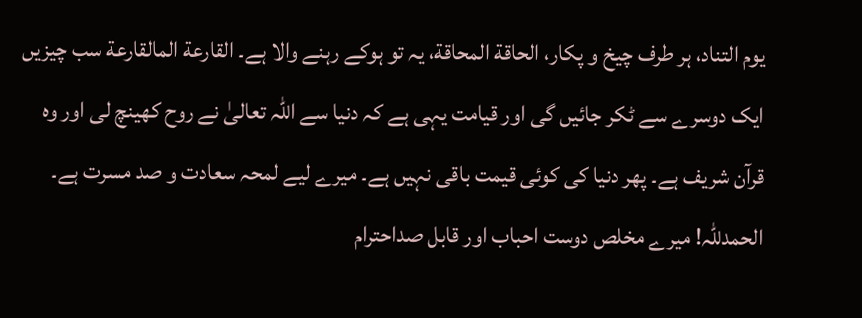یوم التناد، ہر طرف چیخ و پکار، الحاقة المحاقة، یہ تو ہوکے رہنے والا ہے۔ القارعة المالقارعة سب چیزیں ایک دوسرے سے ٹکر جائیں گی اور قیامت یہی ہے کہ دنیا سے اللّٰہ تعالیٰ نے روح کھینچ لی اور وہ قرآن شریف ہے۔ پھر دنیا کی کوئی قیمت باقی نہیں ہے۔ میرے لیے لمحہ سعادت و صد مسرت ہے۔ الحمدللّٰہ! میرے مخلص دوست احباب اور قابل صداحترام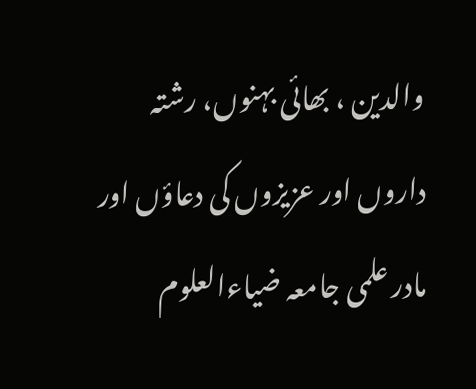والدین ، بھائی بہنوں، رشتہ داروں اور عزیزوں کی دعاؤں اور مادر علمی جامعہ ضیاءالعلوم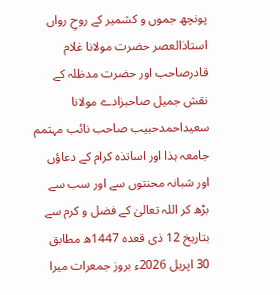پونچھ جموں و کشمیر کے روحِ رواں استاذالعصر حضرت مولانا غلام قادرصاحب اور حضرت مدظلہ کے نقش جمیل صاحبزادے مولانا سعیداحمدحبیب صاحب نائب مہتمم جامعہ ہذا اور اساتذہ کرام کے دعاؤں اور شبانہ محنتوں سے اور سب سے بڑھ کر اللہ تعالیٰ کے فضل و کرم سے بتاریخ 12 ذی قعدہ 1447ھ مطابق 30 اپریل 2026ء بروز جمعرات میرا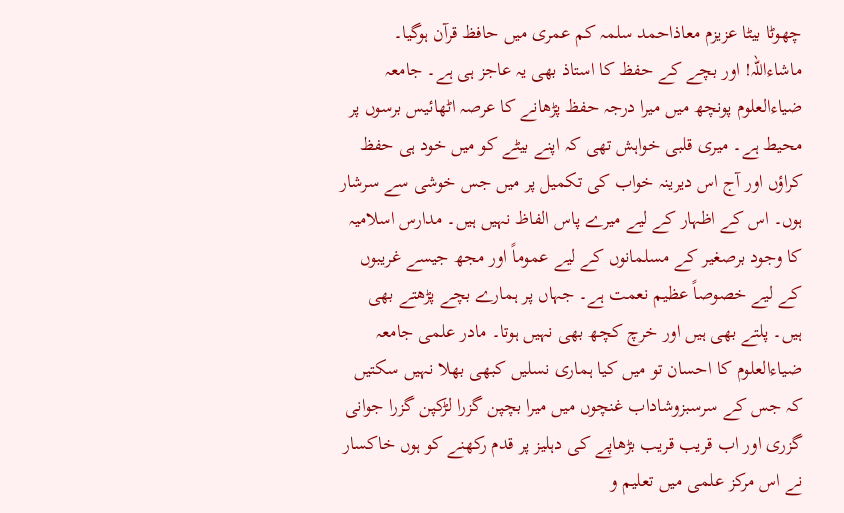چھوٹا بیٹا عزیزم معاذاحمد سلمہ کم عمری میں حافظ قرآن ہوگیا۔ ماشاءاللہ! اور بچے کے حفظ کا استاذ بھی یہ عاجز ہی ہے۔ جامعہ ضیاءالعلوم پونچھ میں میرا درجہ حفظ پڑھانے کا عرصہ اٹھائیس برسوں پر محیط ہے۔ میری قلبی خواہش تھی کہ اپنے بیٹے کو میں خود ہی حفظ کراؤں اور آج اس دیرینہ خواب کی تکمیل پر میں جس خوشی سے سرشار ہوں۔ اس کے اظہار کے لیے میرے پاس الفاظ نہیں ہیں۔ مدارس اسلامیہ کا وجود برصغیر کے مسلمانوں کے لیے عموماً اور مجھ جیسے غریبوں کے لیے خصوصاً عظیم نعمت ہے۔ جہاں پر ہمارے بچے پڑھتے بھی ہیں۔ پلتے بھی ہیں اور خرچ کچھ بھی نہیں ہوتا۔ مادر علمی جامعہ ضیاءالعلوم کا احسان تو میں کیا ہماری نسلیں کبھی بھلا نہیں سکتیں کہ جس کے سرسبزوشاداب غنچوں میں میرا بچپن گزرا لڑکپن گزرا جوانی گزری اور اب قریب قریب بڑھاپے کی دہلیز پر قدم رکھنے کو ہوں خاکسار نے اس مرکز علمی میں تعلیم و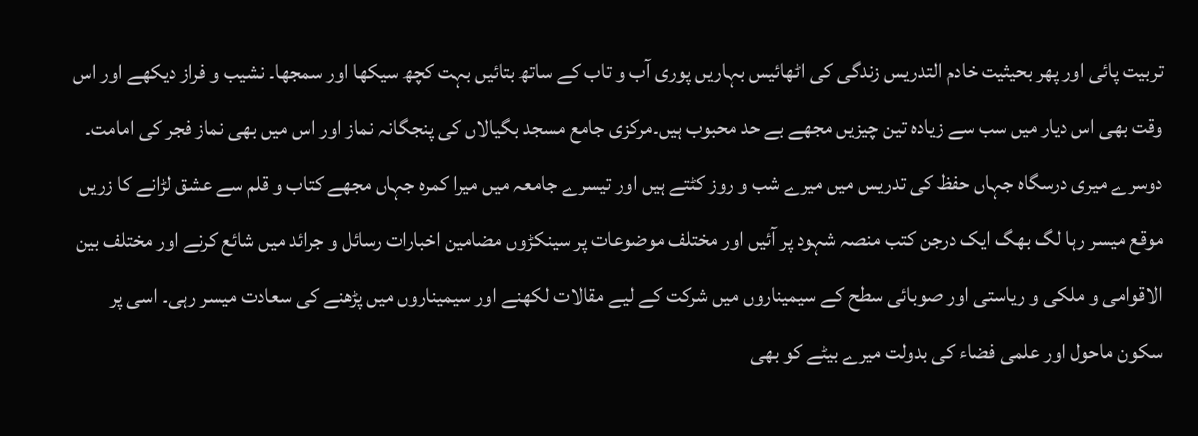تربیت پائی اور پھر بحیثیت خادم التدریس زندگی کی اٹھائیس بہاریں پوری آب و تاب کے ساتھ بتائیں بہت کچھ سیکھا اور سمجھا۔ نشیب و فراز دیکھے اور اس وقت بھی اس دیار میں سب سے زیادہ تین چیزیں مجھے بے حد محبوب ہیں۔مرکزی جامع مسجد بگیالاں کی پنجگانہ نماز اور اس میں بھی نماز فجر کی امامت۔ دوسرے میری درسگاہ جہاں حفظ کی تدریس میں میرے شب و روز کٹتے ہیں اور تیسرے جامعہ میں میرا کمرہ جہاں مجھے کتاب و قلم سے عشق لڑانے کا زریں موقع میسر رہا لگ بھگ ایک درجن کتب منصہ شہود پر آئیں اور مختلف موضوعات پر سینکڑوں مضامین اخبارات رسائل و جرائد میں شائع کرنے اور مختلف بین الاقوامی و ملکی و ریاستی اور صوبائی سطح کے سیمیناروں میں شرکت کے لیے مقالات لکھنے اور سیمیناروں میں پڑھنے کی سعادت میسر رہی۔ اسی پر سکون ماحول اور علمی فضاء کی بدولت میرے بیٹے کو بھی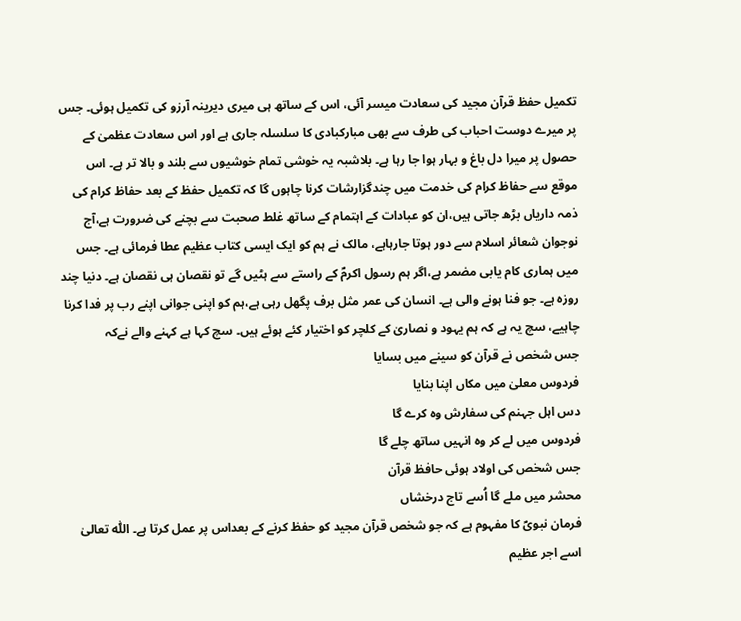تکمیل حفظ قرآن مجید کی سعادت میسر آئی، اس کے ساتھ ہی میری دیرینہ آرزو کی تکمیل ہوئی۔ جس پر میرے دوست احباب کی طرف سے بھی مبارکبادی کا سلسلہ جاری ہے اور اس سعادت عظمیٰ کے حصول پر میرا دل باغ و بہار ہوا جا رہا ہے۔ بلاشبہ یہ خوشی تمام خوشیوں سے بلند و بالا تر ہے۔ اس موقع سے حفاظ کرام کی خدمت میں چندگزارشات کرنا چاہوں گا کہ تکمیل حفظ کے بعد حفاظ کرام کی ذمہ داریاں بڑھ جاتی ہیں،ان کو عبادات کے اہتمام کے ساتھ غلط صحبت سے بچنے کی ضرورت ہے،آج نوجوان شعائر اسلام سے دور ہوتا جارہاہے، مالک نے ہم کو ایک ایسی کتاب عظیم عطا فرمائی ہے۔ جس میں ہماری کام یابی مضمر ہے،اگر ہم رسول اکرمؐ کے راستے سے ہٹیں گے تو نقصان ہی نقصان ہے۔ دنیا چند روزہ ہے۔ جو فنا ہونے والی ہے۔ انسان کی عمر مثل برف پگھل رہی ہے،ہم کو اپنی جوانی اپنے رب پر فدا کرنا چاہیے، سچ یہ ہے کہ ہم یہود و نصاریٰ کے کلچر کو اختیار کئے ہوئے ہیں۔ سچ کہا ہے کہنے والے نےکہ
جس شخص نے قرآن کو سینے میں بسایا
فردوس معلیٰ میں مکاں اپنا بنایا
دس اہل جہنم کی سفارش وہ کرے گا
فردوس میں لے کر وہ انہیں ساتھ چلے گا
جس شخص کی اولاد ہوئی حافظ قرآن
محشر میں ملے گا اُسے تاج درخشاں
فرمان نبویؐ کا مفہوم ہے کہ جو شخص قرآن مجید کو حفظ کرنے کے بعداس پر عمل کرتا ہے۔ اللّٰہ تعالیٰ اسے اجر عظیم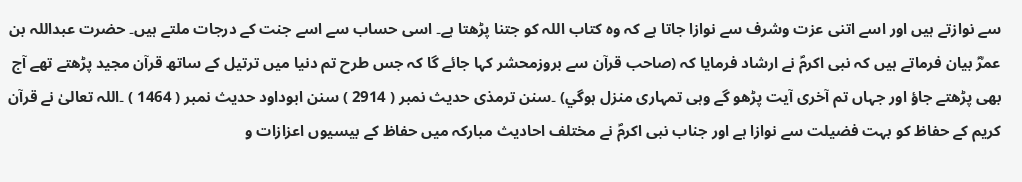سے نوازتے ہیں اور اسے اتنی عزت وشرف سے نوازا جاتا ہے کہ وہ کتاب اللہ کو جتنا پڑھتا ہے۔ اسی حساب سے اسے جنت کے درجات ملتے ہیں۔ حضرت عبداللہ بن عمرؓ بیان فرماتے ہیں کہ نبی اکرمؐ نے ارشاد فرمایا کہ (صاحب قرآن سے بروزمحشر کہا جائے گا کہ جس طرح تم دنیا میں ترتیل کے ساتھ قرآن مجید پڑھتے تھے آج بھی پڑھتے جاؤ اور جہاں تم آخری آیت پڑھو گے وہی تمہاری منزل ہوگي) ۔سنن ترمذی حدیث نمبر ( 2914 ) سنن ابوداود حدیث نمبر ( 1464 ) ۔اللہ تعالیٰ نے قرآن کریم کے حفاظ کو بہت فضیلت سے نوازا ہے اور جناب نبی اکرمؐ نے مختلف احادیث مبارکہ میں حفاظ کے بیسیوں اعزازات و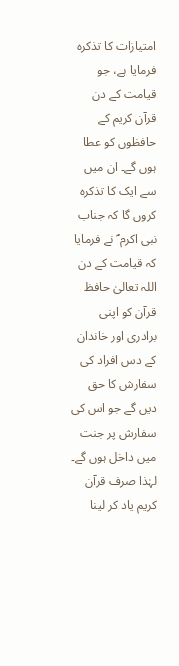امتیازات کا تذکرہ فرمایا ہے، جو قیامت کے دن قرآن کریم کے حافظوں کو عطا ہوں گے۔ ان میں سے ایک کا تذکرہ کروں گا کہ جناب نبی اکرم ؐ نے فرمایا کہ قیامت کے دن اللہ تعالیٰ حافظ قرآن کو اپنی برادری اور خاندان کے دس افراد کی سفارش کا حق دیں گے جو اس کی سفارش پر جنت میں داخل ہوں گے۔ لہٰذا صرف قرآن کریم یاد کر لینا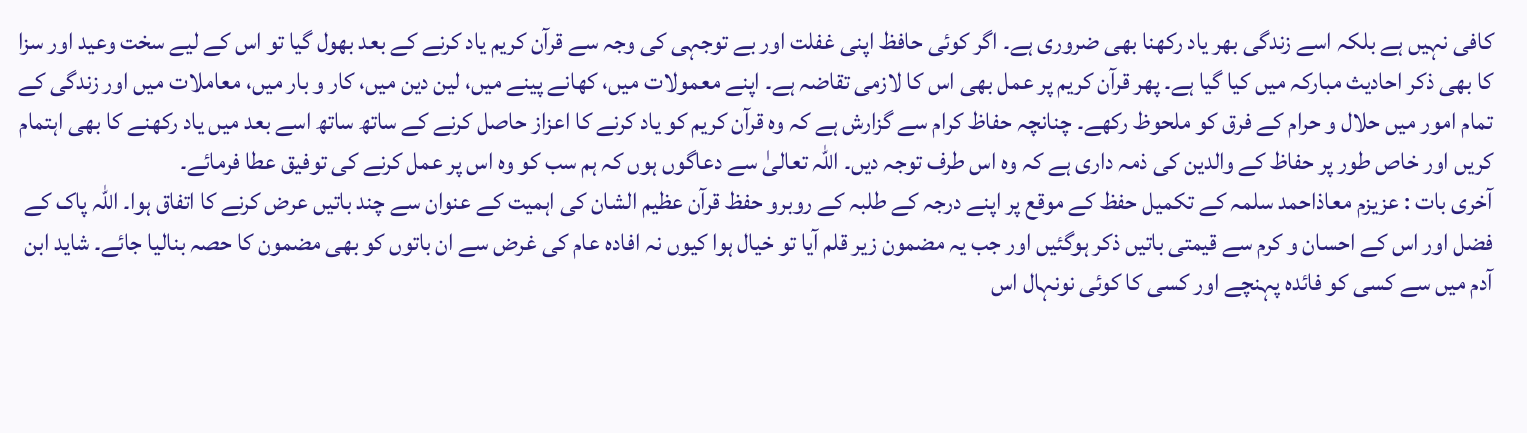کافی نہیں ہے بلکہ اسے زندگی بھر یاد رکھنا بھی ضروری ہے۔ اگر کوئی حافظ اپنی غفلت اور بے توجہی کی وجہ سے قرآن کریم یاد کرنے کے بعد بھول گیا تو اس کے لیے سخت وعید اور سزا کا بھی ذکر احادیث مبارکہ میں کیا گیا ہے۔ پھر قرآن کریم پر عمل بھی اس کا لازمی تقاضہ ہے۔ اپنے معمولات میں، کھانے پینے میں، لین دین میں، کار و بار میں، معاملات میں اور زندگی کے تمام امور میں حلال و حرام کے فرق کو ملحوظ رکھے۔ چنانچہ حفاظ کرام سے گزارش ہے کہ وہ قرآن کریم کو یاد کرنے کا اعزاز حاصل کرنے کے ساتھ ساتھ اسے بعد میں یاد رکھنے کا بھی اہتمام کریں اور خاص طور پر حفاظ کے والدین کی ذمہ داری ہے کہ وہ اس طرف توجہ دیں۔ اللہ تعالیٰ سے دعاگوں ہوں کہ ہم سب کو وہ اس پر عمل کرنے کی توفیق عطا فرمائے۔
آخری بات : عزیزم معاذاحمد سلمہ کے تکمیل حفظ کے موقع پر اپنے درجہ کے طلبہ کے روبرو حفظ قرآن عظیم الشان کی اہمیت کے عنوان سے چند باتیں عرض کرنے کا اتفاق ہوا۔ اللّٰہ پاک کے فضل اور اس کے احسان و کرم سے قیمتی باتیں ذکر ہوگئیں اور جب یہ مضمون زیر قلم آیا تو خیال ہوا کیوں نہ افادہ عام کی غرض سے ان باتوں کو بھی مضمون کا حصہ بنالیا جائے۔ شاید ابن آدم میں سے کسی کو فائدہ پہنچے اور کسی کا کوئی نونہال اس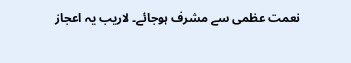نعمت عظمی سے مشرف ہوجائے۔ لاریب یہ اعجاز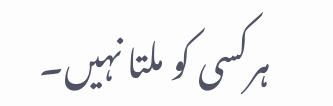ہرکسی کو ملتا نہیں۔